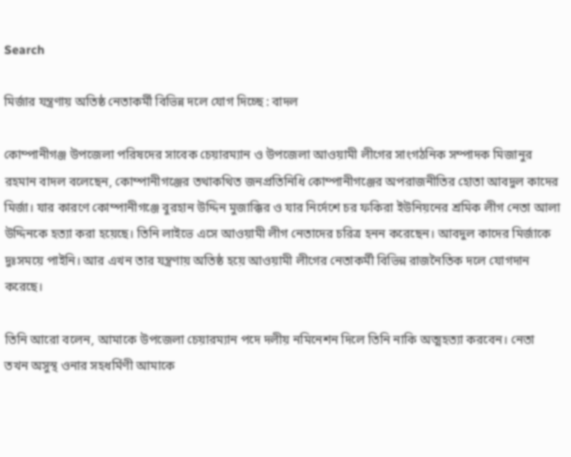Search

মির্জার যন্ত্রণায় অতিষ্ঠ নেতাকর্মী বিভিন্ন দলে যোগ দিচ্ছে : বাদল

কোম্পানীগঞ্জ উপজেলা পরিষদের সাবেক চেয়ারম্যান ও উপজেলা আওয়ামী লীগের সাংগঠনিক সম্পাদক মিজানুর রহমান বাদল বলেছেন, কোম্পানীগঞ্জের তথাকথিত জনপ্রতিনিধি কোম্পানীগঞ্জের অপরাজনীতির হোতা আবদুল কাদের মির্জা। যার কারণে কোম্পানীগঞ্জে বুরহান উদ্দিন মুজাক্কির ও যার নির্দেশে চর ফকিরা ইউনিয়নের শ্রমিক লীগ নেতা আলা উদ্দিনকে হত্যা করা হয়েছে। তিনি লাইভে এসে আওয়ামী লীগ নেতাদের চরিত্র হনন করেছেন। আবদুল কাদের মির্জাকে দুঃসময়ে পাইনি। আর এখন তার যন্ত্রণায় অতিষ্ঠ হয়ে আওয়ামী লীগের নেতাকর্মী বিভিন্ন রাজনৈতিক দলে যোগদান করেছে।

তিনি আরো বলেন, আমাকে উপজেলা চেয়ারম্যান পদে দলীয় নমিনেশন দিলে তিনি নাকি অত্মহত্যা করবেন। নেতা তখন অসুস্থ ওনার সহধর্মিণী আমাকে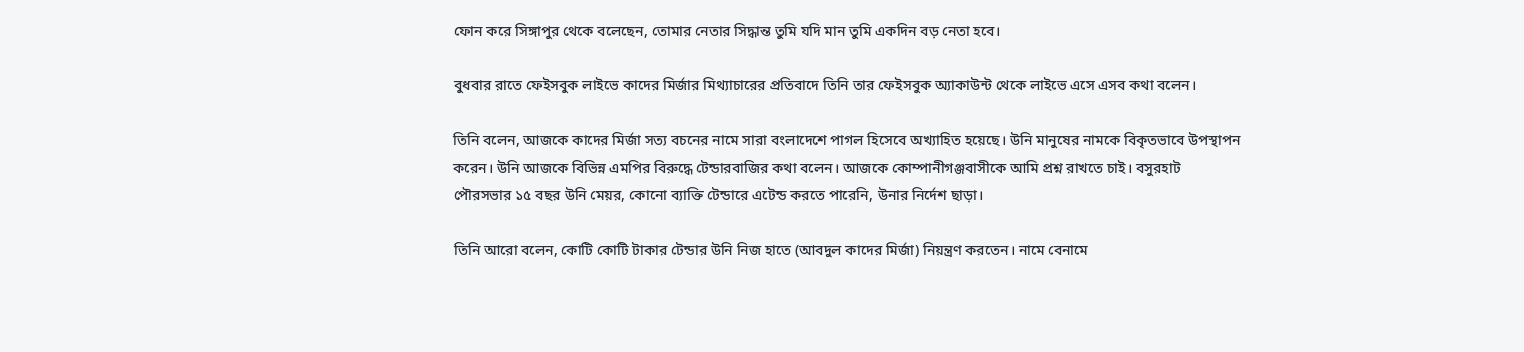ফোন করে সিঙ্গাপুর থেকে বলেছেন, তোমার নেতার সিদ্ধান্ত তুমি যদি মান তুমি একদিন বড় নেতা হবে।

বুধবার রাতে ফেইসবুক লাইভে কাদের মির্জার মিথ্যাচারের প্রতিবাদে তিনি তার ফেইসবুক অ্যাকাউন্ট থেকে লাইভে এসে এসব কথা বলেন।

তিনি বলেন, আজকে কাদের মির্জা সত্য বচনের নামে সারা বংলাদেশে পাগল হিসেবে অখ্যাহিত হয়েছে। উনি মানুষের নামকে বিকৃতভাবে উপস্থাপন করেন। উনি আজকে বিভিন্ন এমপির বিরুদ্ধে টেন্ডারবাজির কথা বলেন। আজকে কোম্পানীগঞ্জবাসীকে আমি প্রশ্ন রাখতে চাই। বসুরহাট পৌরসভার ১৫ বছর উনি মেয়র, কোনো ব্যাক্তি টেন্ডারে এটেন্ড করতে পারেনি, উনার নির্দেশ ছাড়া।

তিনি আরো বলেন, কোটি কোটি টাকার টেন্ডার উনি নিজ হাতে (আবদুল কাদের মির্জা) নিয়ন্ত্রণ করতেন। নামে বেনামে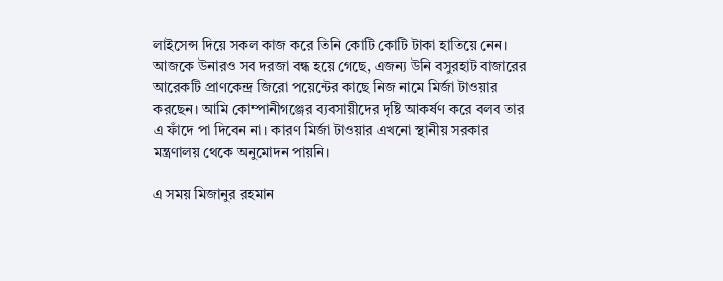লাইসেন্স দিয়ে সকল কাজ করে তিনি কোটি কোটি টাকা হাতিয়ে নেন। আজকে উনারও সব দরজা বন্ধ হয়ে গেছে, এজন্য উনি বসুরহাট বাজারের আরেকটি প্রাণকেন্দ্র জিরো পয়েন্টের কাছে নিজ নামে মির্জা টাওয়ার করছেন। আমি কোম্পানীগঞ্জের ব্যবসায়ীদের দৃষ্টি আকর্ষণ করে বলব তার এ ফাঁদে পা দিবেন না। কারণ মির্জা টাওয়ার এখনো স্থানীয় সরকার মন্ত্রণালয় থেকে অনুমোদন পায়নি।

এ সময় মিজানুর রহমান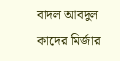বাদল আবদুল কাদের মির্জার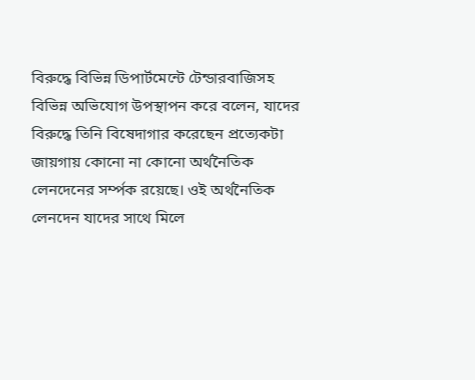বিরুদ্ধে বিভিন্ন ডিপার্টমেন্টে টেন্ডারবাজিসহ বিভিন্ন অভিযোগ উপস্থাপন করে বলেন, যাদের বিরুদ্ধে তিনি বিষেদাগার করেছেন প্রত্যেকটা জায়গায় কোনো না কোনো অর্থনৈতিক লেনদেনের সর্ম্পক রয়েছে। ওই অর্থনৈতিক লেনদেন যাদের সাথে মিলে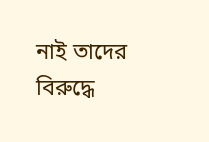নাই তাদের বিরুদ্ধে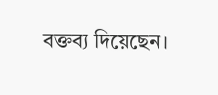বক্তব্য দিয়েছেন।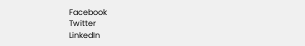Facebook
Twitter
LinkedIn